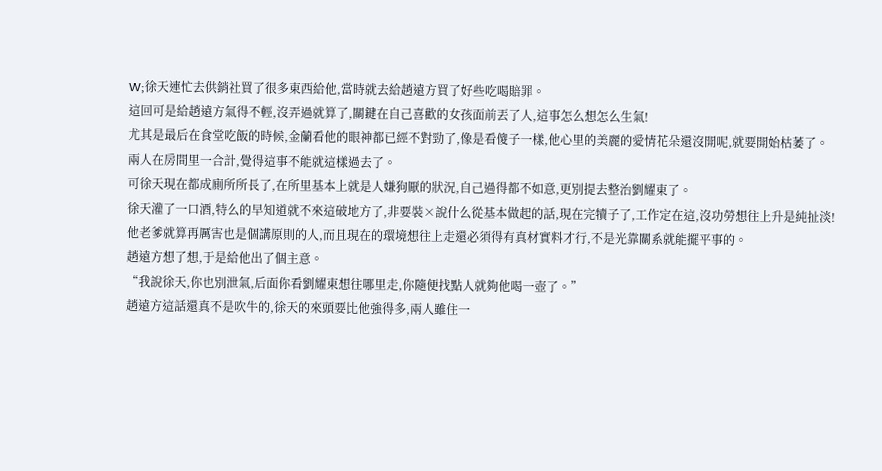W;徐天連忙去供銷社買了很多東西給他,當時就去給趙遠方買了好些吃喝賠罪。
這回可是給趙遠方氣得不輕,沒弄過就算了,關鍵在自己喜歡的女孩面前丟了人,這事怎么想怎么生氣!
尤其是最后在食堂吃飯的時候,金蘭看他的眼神都已經不對勁了,像是看傻子一樣,他心里的美麗的愛情花朵還沒開呢,就要開始枯萎了。
兩人在房間里一合計,覺得這事不能就這樣過去了。
可徐天現在都成廁所所長了,在所里基本上就是人嫌狗厭的狀況,自己過得都不如意,更別提去整治劉耀東了。
徐天灌了一口酒,特么的早知道就不來這破地方了,非要裝×說什么從基本做起的話,現在完犢子了,工作定在這,沒功勞想往上升是純扯淡!
他老爹就算再厲害也是個講原則的人,而且現在的環境想往上走還必須得有真材實料才行,不是光靠關系就能擺平事的。
趙遠方想了想,于是給他出了個主意。
“我說徐天,你也別泄氣,后面你看劉耀東想往哪里走,你隨便找點人就夠他喝一壺了。”
趙遠方這話還真不是吹牛的,徐天的來頭要比他強得多,兩人雖住一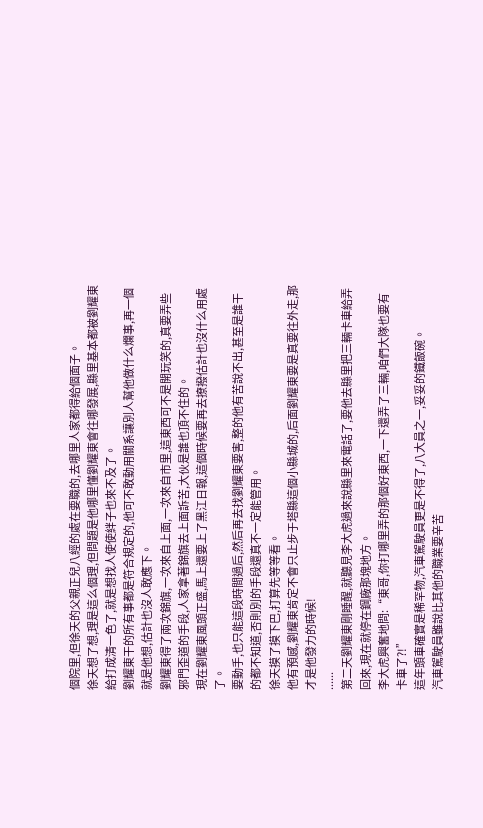個院里,但徐天的父親正兒八經的處在要職的,去哪里人家都得給個面子。
徐天想了想,理是這么個理,但問題是他哪里懂劉耀東會往哪發展,縣里基本都被劉耀東給打成清一色了,就是想找人使使絆子也來不及了。
劉耀東干的所有事都是符合規定的,他可不敢動用關系讓別人幫他做什么爛事,再一個就是他想,估計也沒人敢應下。
劉耀東得了兩次錦旗,一次來自上面,一次來自市里,這東西可不是開玩笑的,真要弄些邪門歪道的手段,人家拿著錦旗去上面訴苦,大伙是誰也頂不住的。
現在劉耀東風頭正盛,馬上還要上了黑江日報,這個時候要再去撩撥估計也沒什么用處了。
要動手,也只能這段時間過后,然后再去找劉耀東要害,整的他有苦說不出,甚至是誰干的都不知道,否則別的手段還真不一定能管用。
徐天摸了摸下巴,打算先等等看。
他有預感,劉耀東肯定不會只止步于塔縣這個小縣城的,后面劉耀東要是真要往外走,那才是他發力的時候!
......
第二天劉耀東剛睡醒,就聽見李大虎過來說縣里來電話了,要他去縣里把三輛卡車給弄回來,現在就停在鋼廠那塊地方。
李大虎興奮地問:“東哥,你打哪里弄的那個好東西,一下還弄了三輛,咱們大隊也要有卡車了?!”
這年頭車確實是稀罕物,汽車駕駛員更是不得了,八大員之一,妥妥的鐵飯碗。
汽車駕駛員雖說比其他的職業要辛苦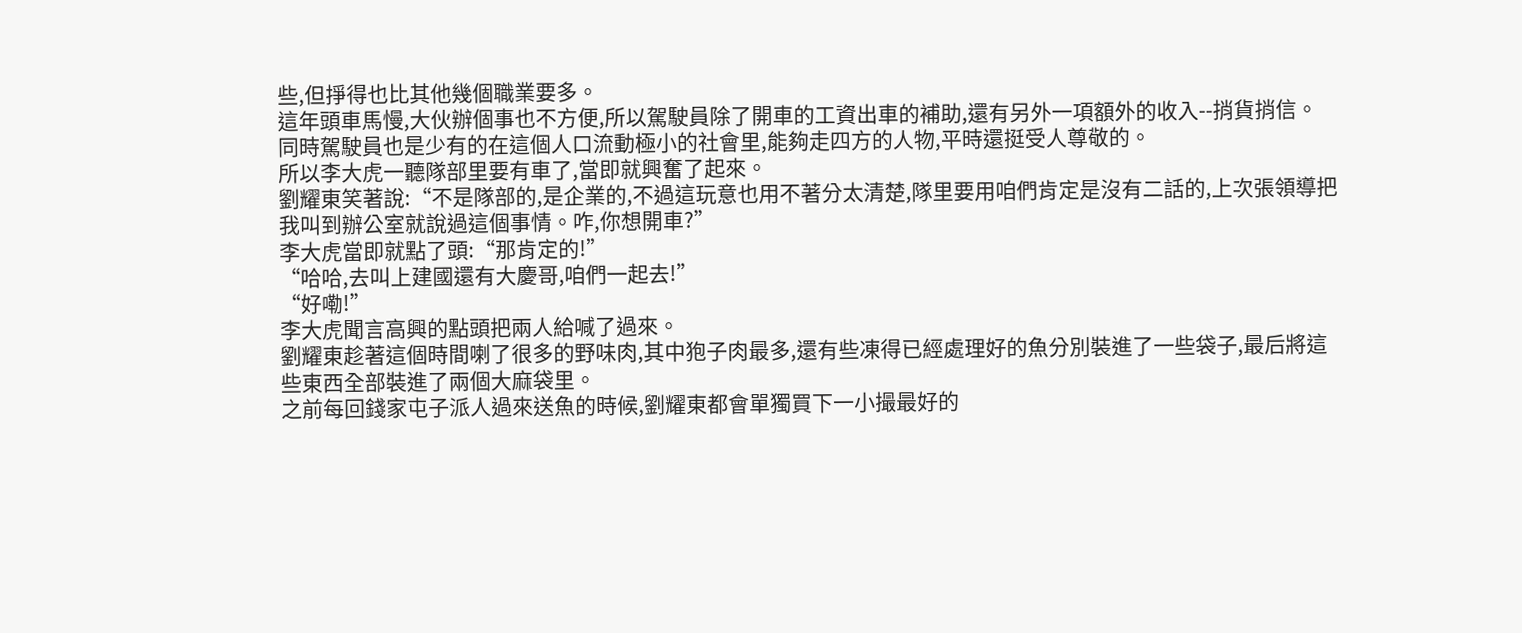些,但掙得也比其他幾個職業要多。
這年頭車馬慢,大伙辦個事也不方便,所以駕駛員除了開車的工資出車的補助,還有另外一項額外的收入--捎貨捎信。
同時駕駛員也是少有的在這個人口流動極小的社會里,能夠走四方的人物,平時還挺受人尊敬的。
所以李大虎一聽隊部里要有車了,當即就興奮了起來。
劉耀東笑著說:“不是隊部的,是企業的,不過這玩意也用不著分太清楚,隊里要用咱們肯定是沒有二話的,上次張領導把我叫到辦公室就說過這個事情。咋,你想開車?”
李大虎當即就點了頭:“那肯定的!”
“哈哈,去叫上建國還有大慶哥,咱們一起去!”
“好嘞!”
李大虎聞言高興的點頭把兩人給喊了過來。
劉耀東趁著這個時間喇了很多的野味肉,其中狍子肉最多,還有些凍得已經處理好的魚分別裝進了一些袋子,最后將這些東西全部裝進了兩個大麻袋里。
之前每回錢家屯子派人過來送魚的時候,劉耀東都會單獨買下一小撮最好的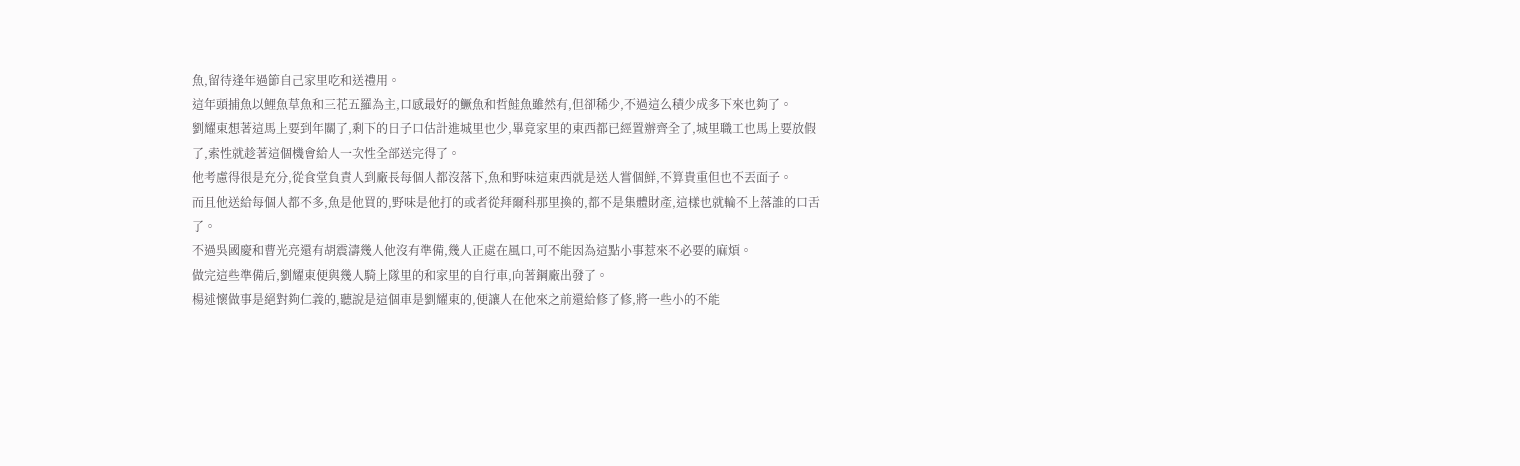魚,留待逢年過節自己家里吃和送禮用。
這年頭捕魚以鯉魚草魚和三花五羅為主,口感最好的鱖魚和哲鮭魚雖然有,但卻稀少,不過這么積少成多下來也夠了。
劉耀東想著這馬上要到年關了,剩下的日子口估計進城里也少,畢竟家里的東西都已經置辦齊全了,城里職工也馬上要放假了,索性就趁著這個機會給人一次性全部送完得了。
他考慮得很是充分,從食堂負責人到廠長每個人都沒落下,魚和野味這東西就是送人嘗個鮮,不算貴重但也不丟面子。
而且他送給每個人都不多,魚是他買的,野味是他打的或者從拜爾科那里換的,都不是集體財產,這樣也就輪不上落誰的口舌了。
不過吳國慶和曹光亮還有胡震濤幾人他沒有準備,幾人正處在風口,可不能因為這點小事惹來不必要的麻煩。
做完這些準備后,劉耀東便與幾人騎上隊里的和家里的自行車,向著鋼廠出發了。
楊述懷做事是絕對夠仁義的,聽說是這個車是劉耀東的,便讓人在他來之前還給修了修,將一些小的不能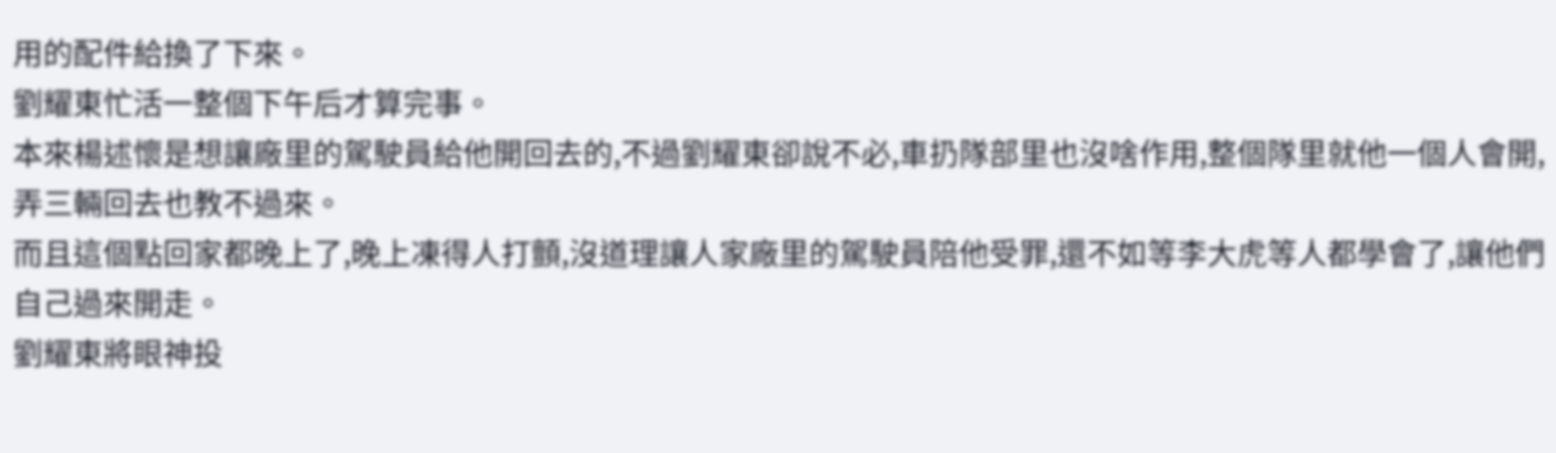用的配件給換了下來。
劉耀東忙活一整個下午后才算完事。
本來楊述懷是想讓廠里的駕駛員給他開回去的,不過劉耀東卻說不必,車扔隊部里也沒啥作用,整個隊里就他一個人會開,弄三輛回去也教不過來。
而且這個點回家都晚上了,晚上凍得人打顫,沒道理讓人家廠里的駕駛員陪他受罪,還不如等李大虎等人都學會了,讓他們自己過來開走。
劉耀東將眼神投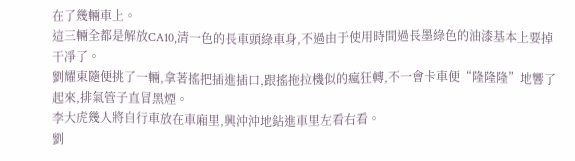在了幾輛車上。
這三輛全都是解放CA10,清一色的長車頭綠車身,不過由于使用時間過長墨綠色的油漆基本上要掉干凈了。
劉耀東隨便挑了一輛,拿著搖把插進插口,跟搖拖拉機似的瘋狂轉,不一會卡車便“隆隆隆”地響了起來,排氣管子直冒黑煙。
李大虎幾人將自行車放在車廂里,興沖沖地鉆進車里左看右看。
劉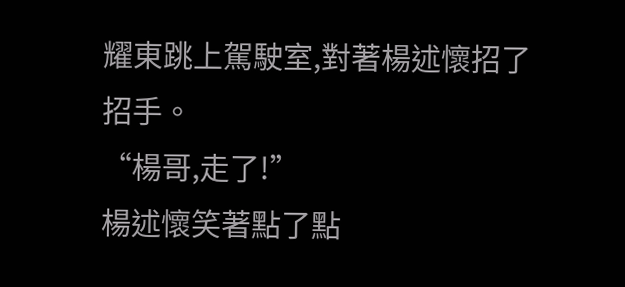耀東跳上駕駛室,對著楊述懷招了招手。
“楊哥,走了!”
楊述懷笑著點了點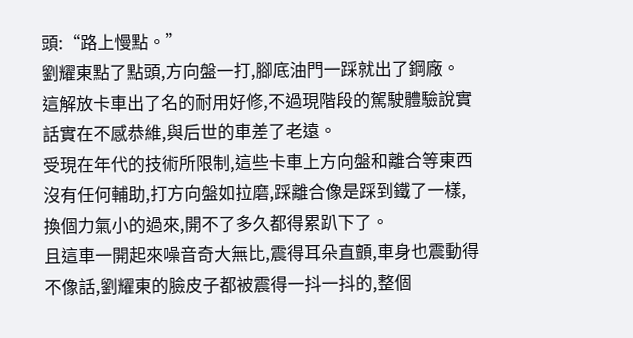頭:“路上慢點。”
劉耀東點了點頭,方向盤一打,腳底油門一踩就出了鋼廠。
這解放卡車出了名的耐用好修,不過現階段的駕駛體驗說實話實在不感恭維,與后世的車差了老遠。
受現在年代的技術所限制,這些卡車上方向盤和離合等東西沒有任何輔助,打方向盤如拉磨,踩離合像是踩到鐵了一樣,換個力氣小的過來,開不了多久都得累趴下了。
且這車一開起來噪音奇大無比,震得耳朵直顫,車身也震動得不像話,劉耀東的臉皮子都被震得一抖一抖的,整個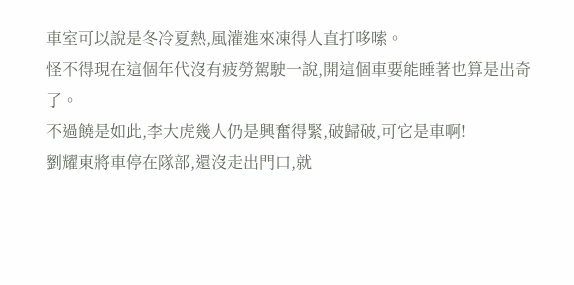車室可以說是冬冷夏熱,風灌進來凍得人直打哆嗦。
怪不得現在這個年代沒有疲勞駕駛一說,開這個車要能睡著也算是出奇了。
不過饒是如此,李大虎幾人仍是興奮得緊,破歸破,可它是車啊!
劉耀東將車停在隊部,還沒走出門口,就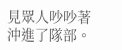見眾人吵吵著沖進了隊部。